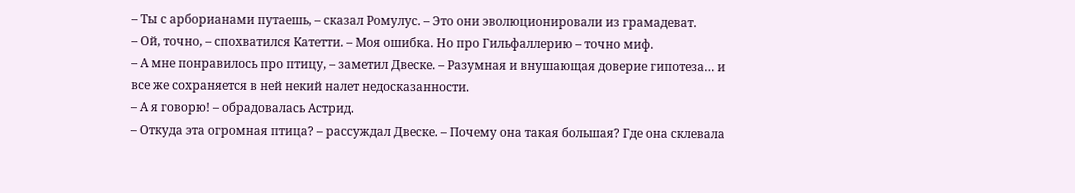– Ты с арборианами путаешь, – сказал Ромулус. – Это они эволюционировали из грамадеват.
– Ой, точно, – спохватился Катетти. – Моя ошибка. Но про Гильфаллерию – точно миф.
– А мне понравилось про птицу, – заметил Двеске. – Разумная и внушающая доверие гипотеза… и все же сохраняется в ней некий налет недосказанности.
– А я говорю! – обрадовалась Астрид.
– Откуда эта огромная птица? – рассуждал Двеске. – Почему она такая большая? Где она склевала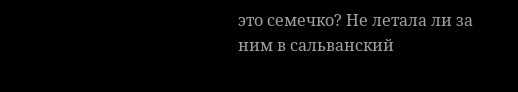это семечко? Не летала ли за ним в сальванский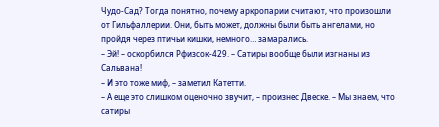Чудо-Сад? Тогда понятно, почему аркропарии считают, что произошли от Гильфаллерии. Они, быть может, должны были быть ангелами, но пройдя через птичьи кишки, немного… замарались.
– Эй! – оскорбился Рфизсок-429. – Сатиры вообще были изгнаны из Сальвана!
– И это тоже миф, – заметил Катетти.
– А еще это слишком оценочно звучит, – произнес Двеске. – Мы знаем, что сатиры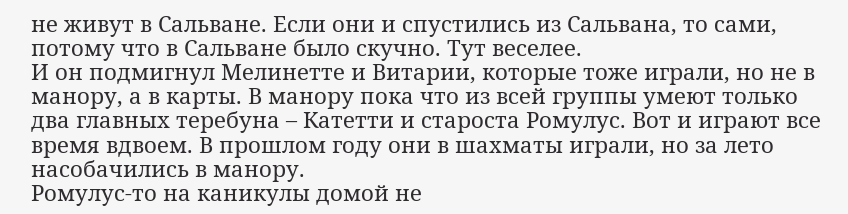не живут в Сальване. Если они и спустились из Сальвана, то сами, потому что в Сальване было скучно. Тут веселее.
И он подмигнул Мелинетте и Витарии, которые тоже играли, но не в манору, а в карты. В манору пока что из всей группы умеют только два главных теребуна – Катетти и староста Ромулус. Вот и играют все время вдвоем. В прошлом году они в шахматы играли, но за лето насобачились в манору.
Ромулус-то на каникулы домой не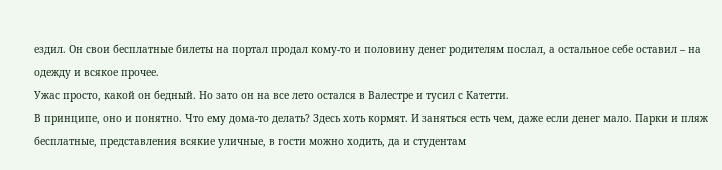ездил. Он свои бесплатные билеты на портал продал кому-то и половину денег родителям послал, а остальное себе оставил – на одежду и всякое прочее.
Ужас просто, какой он бедный. Но зато он на все лето остался в Валестре и тусил с Катетти.
В принципе, оно и понятно. Что ему дома-то делать? Здесь хоть кормят. И заняться есть чем, даже если денег мало. Парки и пляж бесплатные, представления всякие уличные, в гости можно ходить, да и студентам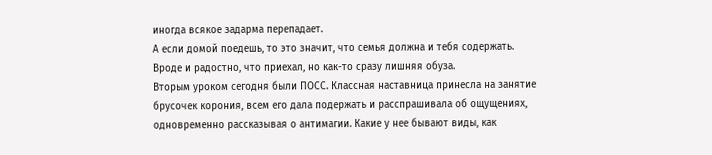иногда всякое задарма перепадает.
А если домой поедешь, то это значит, что семья должна и тебя содержать. Вроде и радостно, что приехал, но как-то сразу лишняя обуза.
Вторым уроком сегодня были ПОСС. Классная наставница принесла на занятие брусочек корония, всем его дала подержать и расспрашивала об ощущениях, одновременно рассказывая о антимагии. Какие у нее бывают виды, как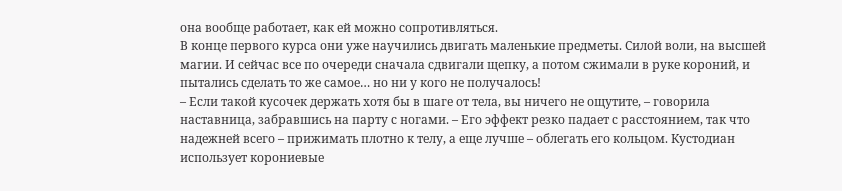она вообще работает, как ей можно сопротивляться.
В конце первого курса они уже научились двигать маленькие предметы. Силой воли, на высшей магии. И сейчас все по очереди сначала сдвигали щепку, а потом сжимали в руке короний, и пытались сделать то же самое… но ни у кого не получалось!
– Если такой кусочек держать хотя бы в шаге от тела, вы ничего не ощутите, – говорила наставница, забравшись на парту с ногами. – Его эффект резко падает с расстоянием, так что надежней всего – прижимать плотно к телу, а еще лучше – облегать его кольцом. Кустодиан использует корониевые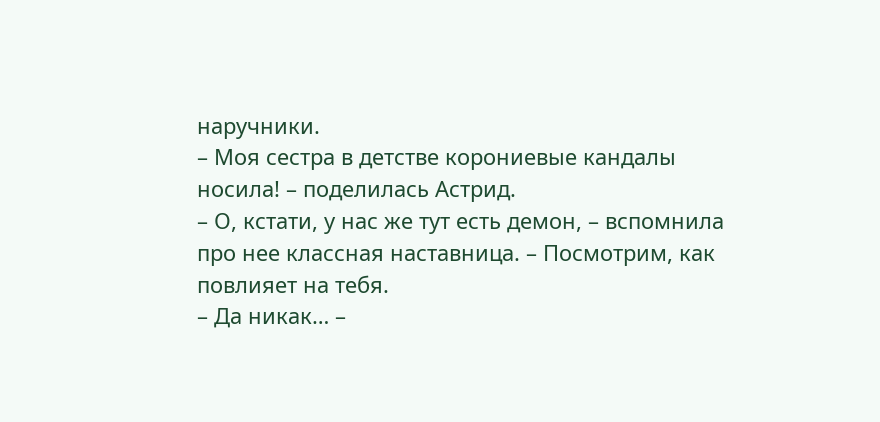наручники.
– Моя сестра в детстве корониевые кандалы носила! – поделилась Астрид.
– О, кстати, у нас же тут есть демон, – вспомнила про нее классная наставница. – Посмотрим, как повлияет на тебя.
– Да никак… –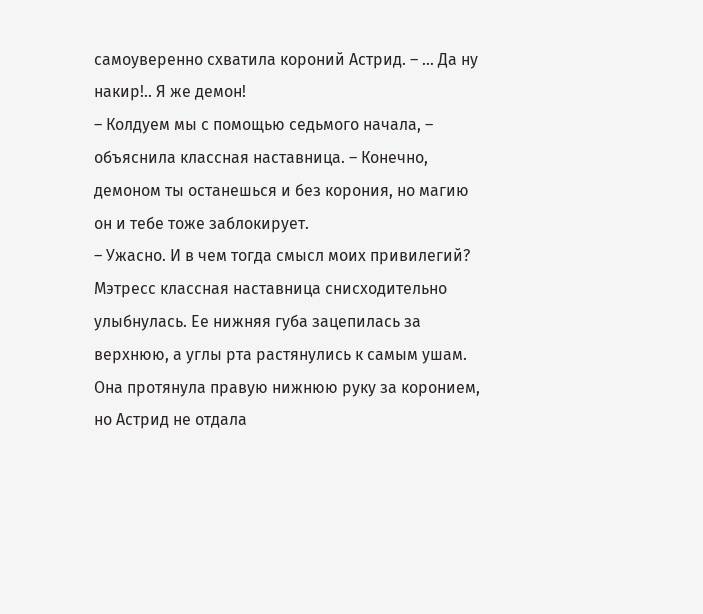самоуверенно схватила короний Астрид. – … Да ну накир!.. Я же демон!
– Колдуем мы с помощью седьмого начала, – объяснила классная наставница. – Конечно, демоном ты останешься и без корония, но магию он и тебе тоже заблокирует.
– Ужасно. И в чем тогда смысл моих привилегий?
Мэтресс классная наставница снисходительно улыбнулась. Ее нижняя губа зацепилась за верхнюю, а углы рта растянулись к самым ушам. Она протянула правую нижнюю руку за коронием, но Астрид не отдала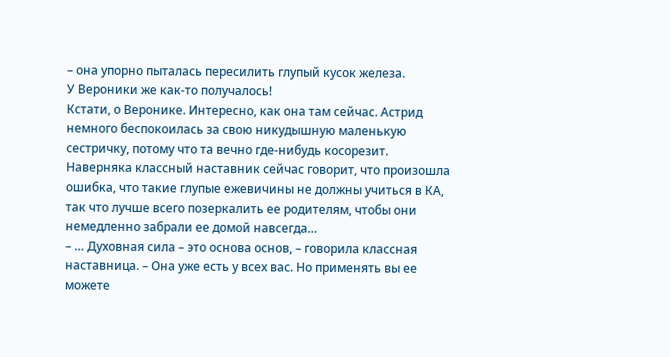– она упорно пыталась пересилить глупый кусок железа.
У Вероники же как-то получалось!
Кстати, о Веронике. Интересно, как она там сейчас. Астрид немного беспокоилась за свою никудышную маленькую сестричку, потому что та вечно где-нибудь косорезит. Наверняка классный наставник сейчас говорит, что произошла ошибка, что такие глупые ежевичины не должны учиться в КА, так что лучше всего позеркалить ее родителям, чтобы они немедленно забрали ее домой навсегда…
– … Духовная сила – это основа основ, – говорила классная наставница. – Она уже есть у всех вас. Но применять вы ее можете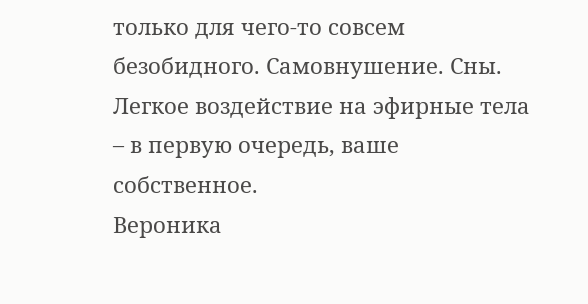только для чего-то совсем безобидного. Самовнушение. Сны. Легкое воздействие на эфирные тела – в первую очередь, ваше собственное.
Вероника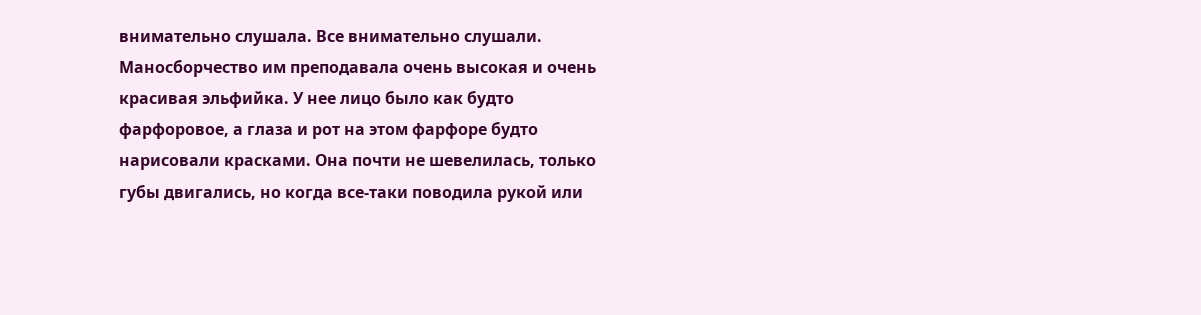внимательно слушала. Все внимательно слушали. Маносборчество им преподавала очень высокая и очень красивая эльфийка. У нее лицо было как будто фарфоровое, а глаза и рот на этом фарфоре будто нарисовали красками. Она почти не шевелилась, только губы двигались, но когда все-таки поводила рукой или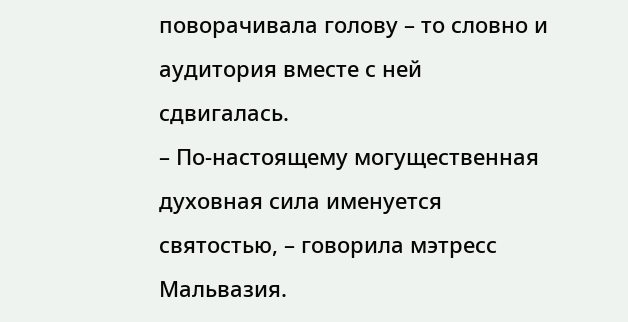поворачивала голову – то словно и аудитория вместе с ней сдвигалась.
– По-настоящему могущественная духовная сила именуется святостью, – говорила мэтресс Мальвазия.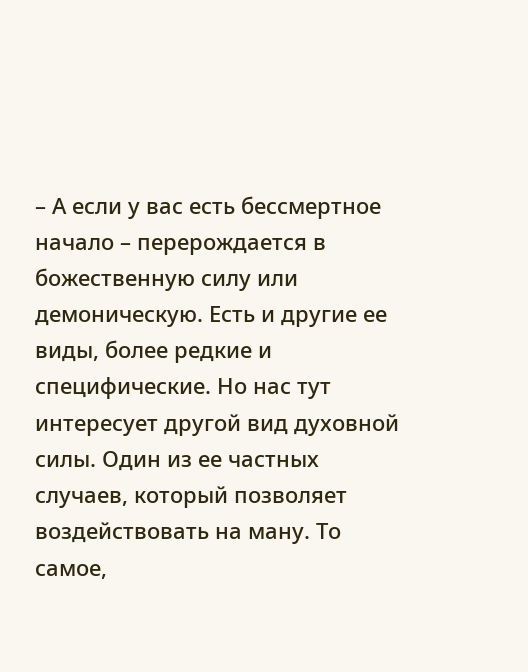– А если у вас есть бессмертное начало – перерождается в божественную силу или демоническую. Есть и другие ее виды, более редкие и специфические. Но нас тут интересует другой вид духовной силы. Один из ее частных случаев, который позволяет воздействовать на ману. То самое,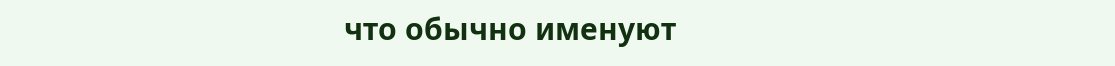что обычно именуют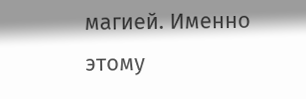магией. Именно этому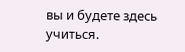вы и будете здесь учиться.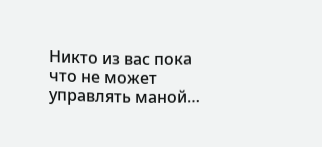Никто из вас пока что не может управлять маной…